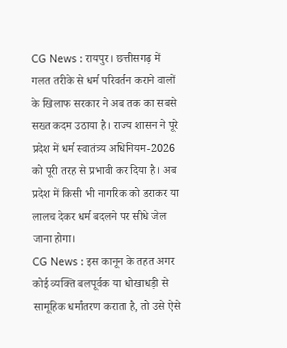CG News : रायपुर। छत्तीसगढ़ में गलत तरीके से धर्म परिवर्तन कराने वालों के खिलाफ सरकार ने अब तक का सबसे सख्त कदम उठाया है। राज्य शासन ने पूरे प्रदेश में धर्म स्वातंत्र्य अधिनियम-2026 को पूरी तरह से प्रभावी कर दिया है। अब प्रदेश में किसी भी नागरिक को डराकर या लालच देकर धर्म बदलने पर सीधे जेल जाना होगा।
CG News : इस कानून के तहत अगर कोई व्यक्ति बलपूर्वक या धोखाधड़ी से सामूहिक धर्मांतरण कराता है, तो उसे ऐसे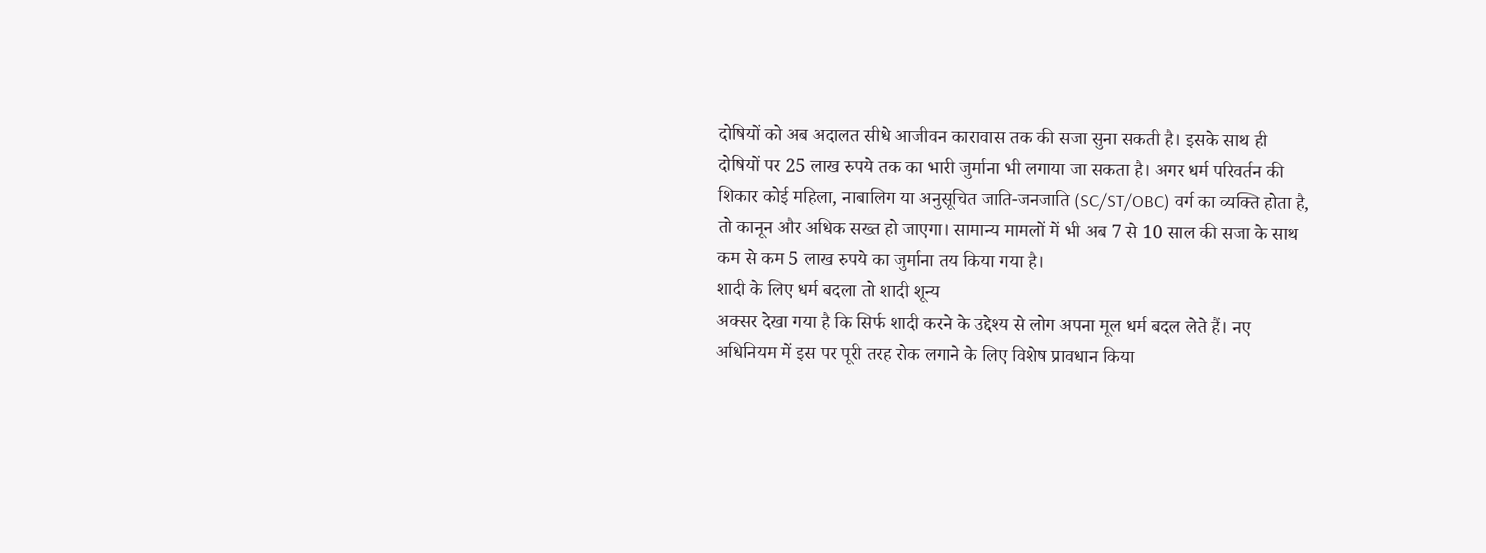दोषियों को अब अदालत सीधे आजीवन कारावास तक की सजा सुना सकती है। इसके साथ ही दोषियों पर 25 लाख रुपये तक का भारी जुर्माना भी लगाया जा सकता है। अगर धर्म परिवर्तन की शिकार कोई महिला, नाबालिग या अनुसूचित जाति-जनजाति (SC/ST/OBC) वर्ग का व्यक्ति होता है, तो कानून और अधिक सख्त हो जाएगा। सामान्य मामलों में भी अब 7 से 10 साल की सजा के साथ कम से कम 5 लाख रुपये का जुर्माना तय किया गया है।
शादी के लिए धर्म बदला तो शादी शून्य
अक्सर देखा गया है कि सिर्फ शादी करने के उद्देश्य से लोग अपना मूल धर्म बदल लेते हैं। नए अधिनियम में इस पर पूरी तरह रोक लगाने के लिए विशेष प्रावधान किया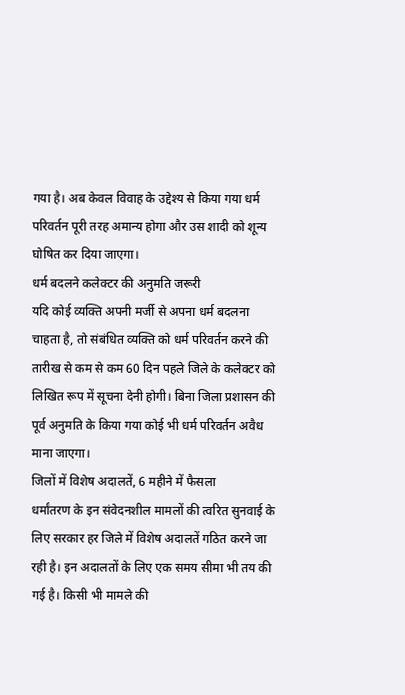गया है। अब केवल विवाह के उद्देश्य से किया गया धर्म परिवर्तन पूरी तरह अमान्य होगा और उस शादी को शून्य घोषित कर दिया जाएगा।
धर्म बदलने कलेक्टर की अनुमति जरूरी
यदि कोई व्यक्ति अपनी मर्जी से अपना धर्म बदलना चाहता है, तो संबंधित व्यक्ति को धर्म परिवर्तन करने की तारीख से कम से कम 60 दिन पहले जिले के कलेक्टर को लिखित रूप में सूचना देनी होगी। बिना जिला प्रशासन की पूर्व अनुमति के किया गया कोई भी धर्म परिवर्तन अवैध माना जाएगा।
जिलों में विशेष अदालतें, 6 महीने में फैसला
धर्मांतरण के इन संवेदनशील मामलों की त्वरित सुनवाई के लिए सरकार हर जिले में विशेष अदालतें गठित करने जा रही है। इन अदालतों के लिए एक समय सीमा भी तय की गई है। किसी भी मामले की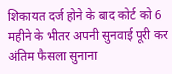शिकायत दर्ज होने के बाद कोर्ट को 6 महीने के भीतर अपनी सुनवाई पूरी कर अंतिम फैसला सुनाना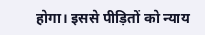होगा। इससे पीड़ितों को न्याय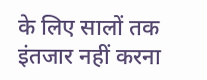के लिए सालों तक इंतजार नहीं करना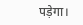पड़ेगा।